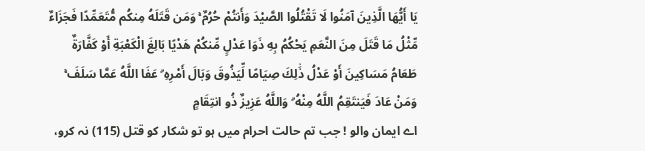يَا أَيُّهَا الَّذِينَ آمَنُوا لَا تَقْتُلُوا الصَّيْدَ وَأَنتُمْ حُرُمٌ ۚ وَمَن قَتَلَهُ مِنكُم مُّتَعَمِّدًا فَجَزَاءٌ مِّثْلُ مَا قَتَلَ مِنَ النَّعَمِ يَحْكُمُ بِهِ ذَوَا عَدْلٍ مِّنكُمْ هَدْيًا بَالِغَ الْكَعْبَةِ أَوْ كَفَّارَةٌ طَعَامُ مَسَاكِينَ أَوْ عَدْلُ ذَٰلِكَ صِيَامًا لِّيَذُوقَ وَبَالَ أَمْرِهِ ۗ عَفَا اللَّهُ عَمَّا سَلَفَ ۚ وَمَنْ عَادَ فَيَنتَقِمُ اللَّهُ مِنْهُ ۗ وَاللَّهُ عَزِيزٌ ذُو انتِقَامٍ
اے ایمان والو ! جب تم حالت احرام میں ہو تو شکار کو قتل (115) نہ کرو،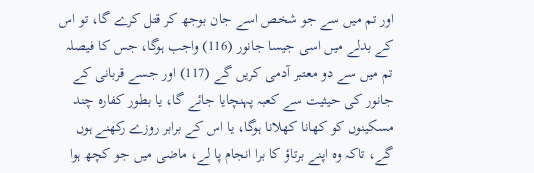اور تم میں سے جو شخص اسے جان بوجھ کر قتل کرے گا، تو اس کے بدلے میں اسی جیسا جانور (116) واجب ہوگا، جس کا فیصلہ تم میں سے دو معتبر آدمی کریں گے (117) اور جسے قربانی کے جانور کی حیثیت سے کعبہ پہنچایا جائے گا، یا بطور کفارہ چند مسکینوں کو کھانا کھلانا ہوگا، یا اس کے برابر روزے رکھنے ہوں گے، تاکہ وہ اپنے برتاؤ کا برا انجام پا لے، ماضی میں جو کچھ ہوا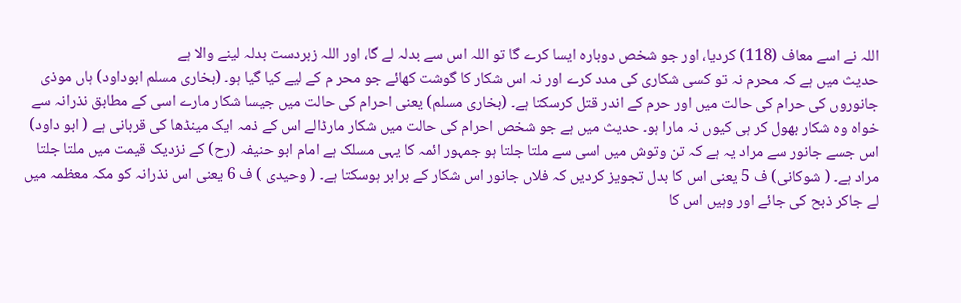اللہ نے اسے معاف (118) کردیا، اور جو شخص دوبارہ ایسا کرے گا تو اللہ اس سے بدلہ لے گا، اور اللہ زبردست بدلہ لینے والا ہے
حدیث میں ہے کہ محرم نہ تو کسی شکاری کی مدد کرے اور نہ اس شکار کا گوشت کھائے جو محر م کے لیے کیا گیا ہو۔ (بخاری مسلم ابوداود) ہاں موذی جانوروں کی حرام کی حالت میں اور حرم کے اندر قتل کرسکتا ہے۔ (بخاری مسلم) یعنی احرام کی حالت میں جیسا شکار مارے اسی کے مطابق نذرانہ سے خواہ وہ شکار بھول کر ہی کیوں نہ مارا ہو۔ حدیث میں ہے جو شخص احرام کی حالت میں شکار مارڈالے اس کے ذمہ ایک مینڈھا کی قربانی ہے ( ابو داود) اس جسے جانور سے مراد یہ ہے کہ تن وتوش میں اسی سے ملتا جلتا ہو جمہور ائمہ کا یہی مسلک ہے امام ابو حنیفہ (رح) کے نزدیک قیمت میں ملتا جلتا مراد ہے۔ ( شوکانی) ف 5 یعنی اس کا بدل تجویز کردیں کہ فلاں جانور اس شکار کے برابر ہوسکتا ہے۔ ( وحیدی ) ف 6 یعنی اس نذرانہ کو مکہ معظمہ میں لے جاکر ذبح کی جائے اور وہیں اس کا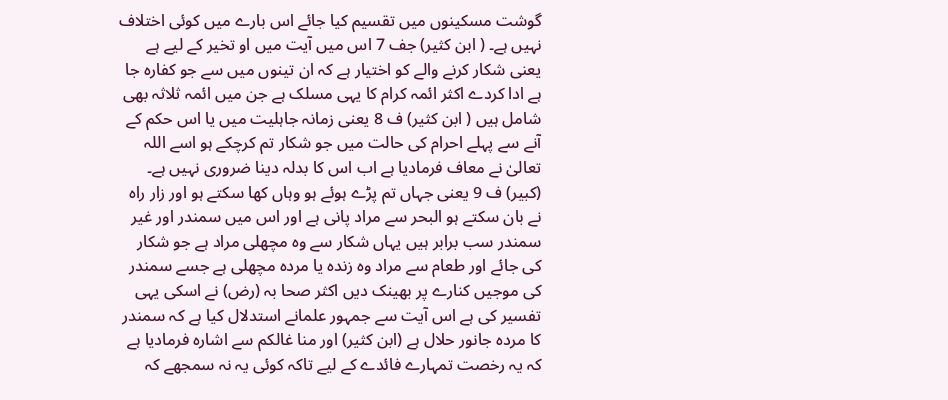گوشت مسکینوں میں تقسیم کیا جائے اس بارے میں کوئی اختلاف نہیں ہے۔ ( ابن کثیر) جف 7 اس میں آیت میں او تخیر کے لیے ہے یعنی شکار کرنے والے کو اختیار ہے کہ ان تینوں میں سے جو کفارہ جا ہے ادا کردے اکثر ائمہ کرام کا یہی مسلک ہے جن میں ائمہ ثلاثہ بھی شامل ہیں ( ابن کثیر) ف 8 یعنی زمانہ جاہلیت میں یا اس حکم کے آنے سے پہلے احرام کی حالت میں جو شکار تم کرچکے ہو اسے اللہ تعالیٰ نے معاف فرمادیا ہے اب اس کا بدلہ دینا ضروری نہیں ہے۔ (کبیر) ف 9 یعنی جہاں تم پڑے ہوئے ہو وہاں کھا سکتے ہو اور زار راہ نے بان سکتے ہو البحر سے مراد پانی ہے اور اس میں سمندر اور غیر سمندر سب برابر ہیں یہاں شکار سے وہ مچھلی مراد ہے جو شکار کی جائے اور طعام سے مراد وہ زندہ یا مردہ مچھلی ہے جسے سمندر کی موجیں کنارے پر بھینک دیں اکثر صحا بہ (رض) نے اسکی یہی تفسیر کی ہے اس آیت سے جمہور علمانے استدلال کیا ہے کہ سمندر کا مردہ جانور حلال ہے (ابن کثیر) اور منا غالکم سے اشارہ فرمادیا ہے کہ یہ رخصت تمہارے فائدے کے لیے تاکہ کوئی یہ نہ سمجھے کہ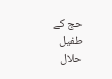حج کے طفیل حلال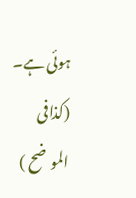ہوئی ہے۔ (کذافی الموضح )